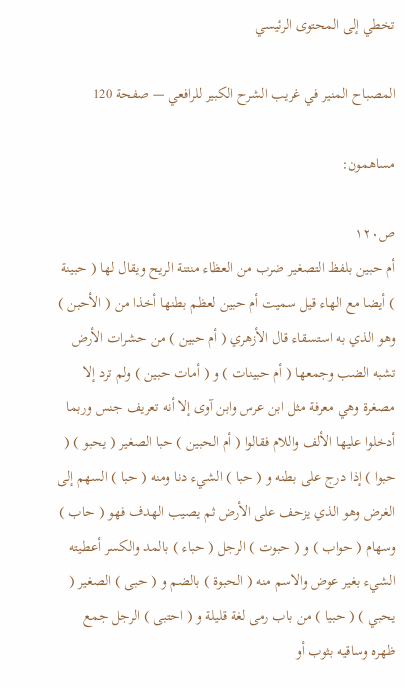تخطي إلى المحتوى الرئيسي

المصباح المنير في غريب الشرح الكبير للرافعي — صفحة 120

مساهمون:

ص١٢٠
أم حبين بلفظ التصغير ضرب من العظاء منتنة الريح ويقال لها ( حبينة ) أيضا مع الهاء قيل سميت أم حبين لعظم بطنها أخذا من ( الأحبن ) وهو الذي به استسقاء قال الأزهري ( أم حبين ) من حشرات الأرض تشبه الضب وجمعها ( أم حبينات ) و ( أمات حبين ) ولم ترد إلا مصغرة وهي معرفة مثل ابن عرس وابن آوى إلا أنه تعريف جنس وربما أدخلوا عليها الألف واللام فقالوا ( أم الحبين ) حبا الصغير ( يحبو ) ( حبوا ) إذا درج على بطنه و ( حبا ) الشيء دنا ومنه ( حبا ) السهم إلى الغرض وهو الذي يزحف على الأرض ثم يصيب الهدف فهو ( حاب ) وسهام ( حواب ) و ( حبوت ) الرجل ( حباء ) بالمد والكسر أعطيته الشيء بغير عوض والاسم منه ( الحبوة ) بالضم و ( حبى ) الصغير ( يحبي ) ( حبيا ) من باب رمى لغة قليلة و ( احتبى ) الرجل جمع ظهره وساقيه بثوب أو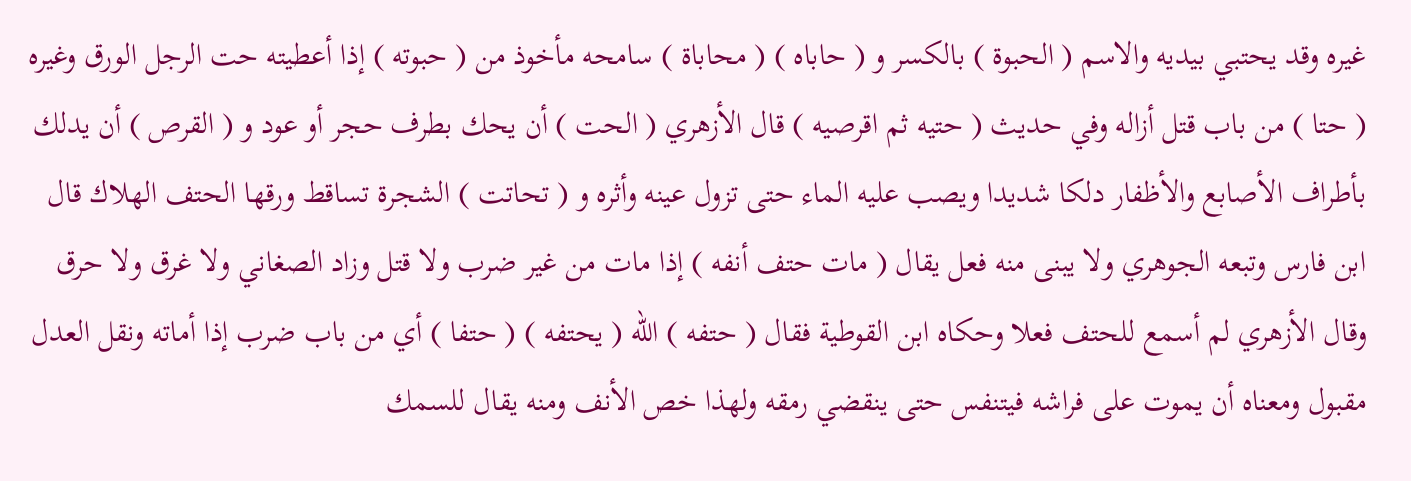غيره وقد يحتبي بيديه والاسم ( الحبوة ) بالكسر و ( حاباه ) ( محاباة ) سامحه مأخوذ من ( حبوته ) إذا أعطيته حت الرجل الورق وغيره ( حتا ) من باب قتل أزاله وفي حديث ( حتيه ثم اقرصيه ) قال الأزهري ( الحت ) أن يحك بطرف حجر أو عود و ( القرص ) أن يدلك بأطراف الأصابع والأظفار دلكا شديدا ويصب عليه الماء حتى تزول عينه وأثره و ( تحاتت ) الشجرة تساقط ورقها الحتف الهلاك قال ابن فارس وتبعه الجوهري ولا يبنى منه فعل يقال ( مات حتف أنفه ) إذا مات من غير ضرب ولا قتل وزاد الصغاني ولا غرق ولا حرق وقال الأزهري لم أسمع للحتف فعلا وحكاه ابن القوطية فقال ( حتفه ) الله ( يحتفه ) ( حتفا ) أي من باب ضرب إذا أماته ونقل العدل مقبول ومعناه أن يموت على فراشه فيتنفس حتى ينقضي رمقه ولهذا خص الأنف ومنه يقال للسمك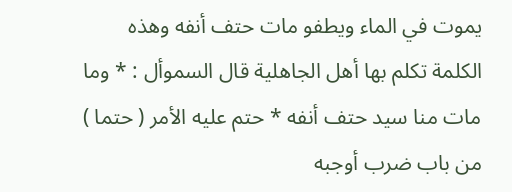يموت في الماء ويطفو مات حتف أنفه وهذه الكلمة تكلم بها أهل الجاهلية قال السموأل : * وما مات منا سيد حتف أنفه * حتم عليه الأمر ( حتما ) من باب ضرب أوجبه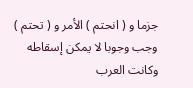جزما و ( انحتم ) الأمر و ( تحتم ) وجب وجوبا لا يمكن إسقاطه وكانت العرب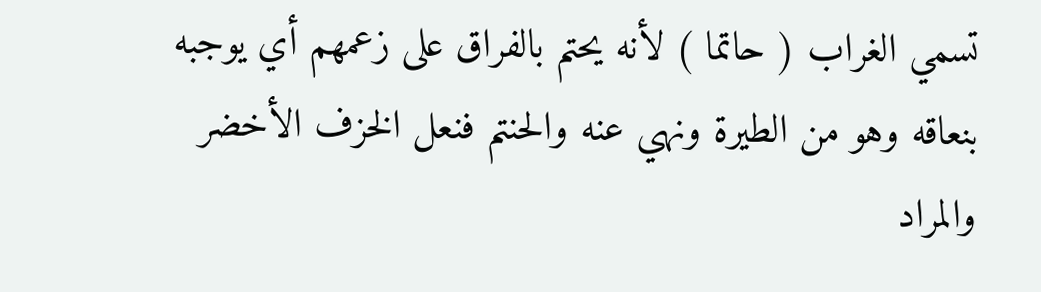تسمي الغراب ( حاتما ) لأنه يحتم بالفراق على زعمهم أي يوجبه بنعاقه وهو من الطيرة ونهي عنه والحنتم فنعل الخزف الأخضر والمراد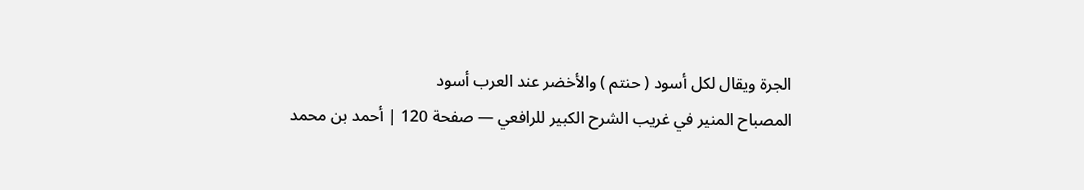الجرة ويقال لكل أسود ( حنتم ) والأخضر عند العرب أسود
المصباح المنير في غريب الشرح الكبير للرافعي — صفحة 120 | أحمد بن محمد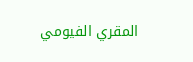المقري الفيومي